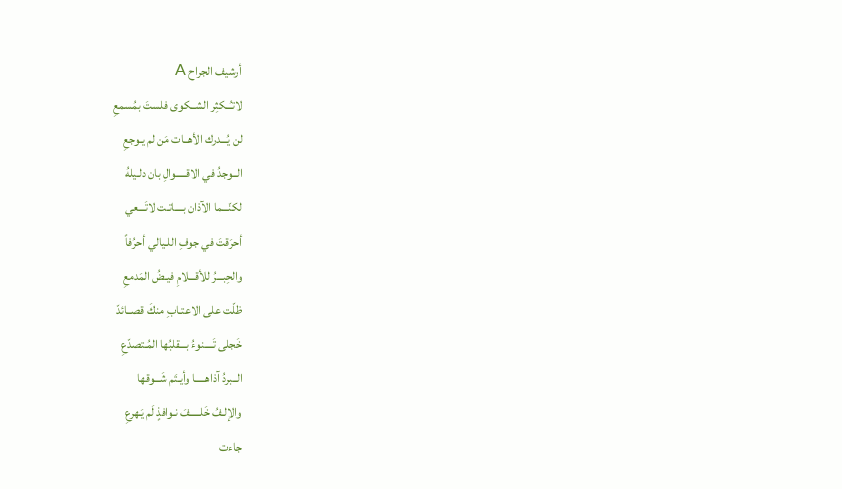أرشيف الجراح A
لاتـُــكثِر الشــكوى فلستَ بمُسمعِ
لن يُـــدرك الأهــات مَن لم يـوجعِ
الــوجدُ في الاقـــــوالِ بان دلـيلهُ
لكنّـــما الآذان بــــاتـت لاتَـــعي
أحرَقتَ في جوفِ اللـيالي أحرُفاً
والحِبـــرُ للأقـــلامِ فيـضُ المَدمعِ
ظلّت على الاعتـابِ منكَ قصــائدّ
خَجلى تَــــنوءُ بـــقلبُها المُـتصدّعِ
الــبردُ آذاهـــــا وأيـتَم شَـــوقها
والإلـفُ خَلـــــفَ نـوافذٍ لَم يَـهرعِ
جاءت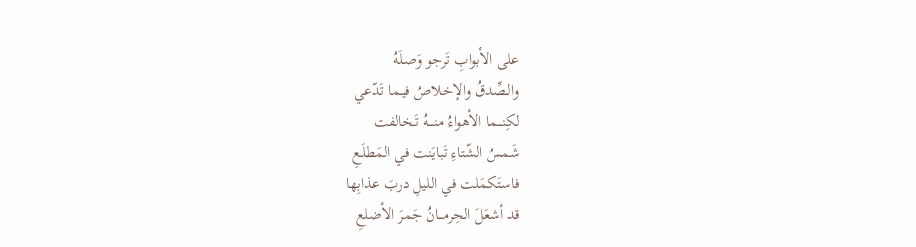على الأبوابِ تَرجو وَصـلَهُ
والـصِّدقُ والإخـلاصُ فيـما تَدّعي
لكِنـــما الأهواءُ منــــهُ تَـخالفت
شَمسُ الشّتاءِ تَبايَنت في المَطلَـعِ
فاستَكمَلت في الليلِ دربَ عذابِها
قد أشعَلَ الحِرمـــانُ جَمرَ الأضلعِ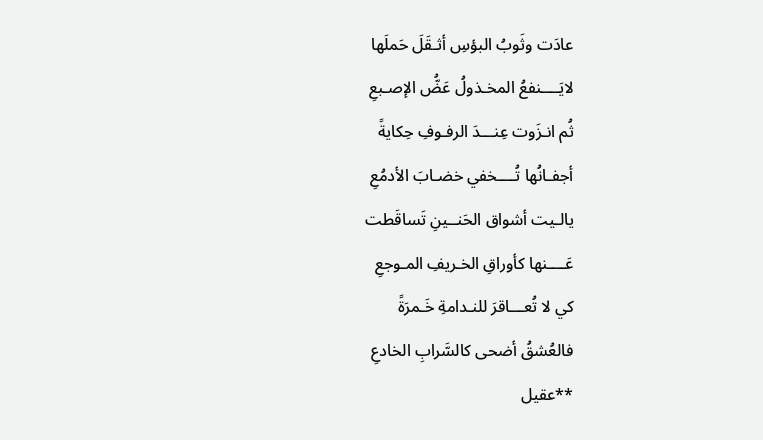عادَت وثَوبُ البؤسِ أثـقَلَ حَملَها
لايَــــنفعُ المخـذولُ عَضُّ الإصـبعِ
ثُم انـزَوت عِنـــدَ الرفـوفِ حِكايةً
أجفـانُها تُــــخفي خضـابَ الأدمُعِ
يالـيت أشواق الحَنــينِ تَساقَطت
عَــــنها كأوراقِ الخـريفِ المـوجعِ
كي لا تُعـــاقرَ للنـدامةِ خَـمرَةً
فالعُشقُ أضحى كالسَّرابِ الخادعِ
**عقيل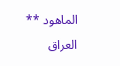الماهود ** العراق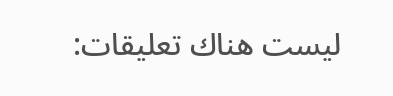ليست هناك تعليقات: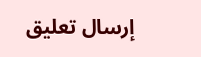إرسال تعليق